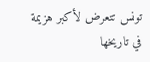تونس تتعرض لأكبر هزيمة في تاريخها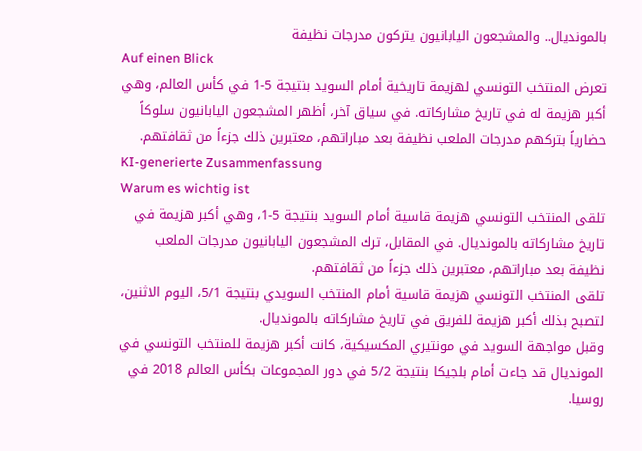بالمونديال.. والمشجعون اليابانيون يتركون مدرجات نظيفة
Auf einen Blick
تعرض المنتخب التونسي لهزيمة تاريخية أمام السويد بنتيجة 5-1 في كأس العالم، وهي أكبر هزيمة له في تاريخ مشاركاته. في سياق آخر، أظهر المشجعون اليابانيون سلوكاً حضارياً بتركهم مدرجات الملعب نظيفة بعد مباراتهم، معتبرين ذلك جزءاً من ثقافتهم.
KI-generierte Zusammenfassung
Warum es wichtig ist
تلقى المنتخب التونسي هزيمة قاسية أمام السويد بنتيجة 5-1، وهي أكبر هزيمة في تاريخ مشاركاته بالمونديال. في المقابل، ترك المشجعون اليابانيون مدرجات الملعب نظيفة بعد مباراتهم، معتبرين ذلك جزءاً من ثقافتهم.
تلقى المنتخب التونسي هزيمة قاسية أمام المنتخب السويدي بنتيجة 5/1، اليوم الاثنين، لتصبح بذلك أكبر هزيمة للفريق في تاريخ مشاركاته بالمونديال.
وقبل مواجهة السويد في مونتيري المكسيكية، كانت أكبر هزيمة للمنتخب التونسي في المونديال قد جاءت أمام بلجيكا بنتيجة 5/2 في دور المجموعات بكأس العالم 2018 في روسيا.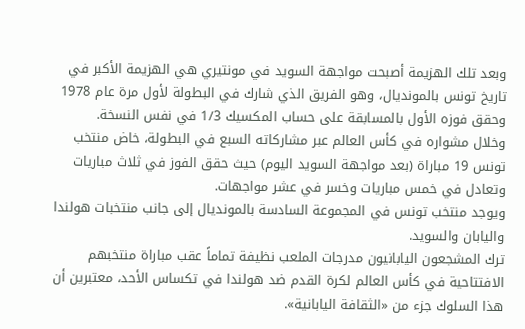وبعد تلك الهزيمة أصبحت مواجهة السويد في مونتيري هي الهزيمة الأكبر في تاريخ تونس بالمونديال، وهو الفريق الذي شارك في البطولة لأول مرة عام 1978 وحقق فوزه الأول بالمسابقة على حساب المكسيك 1/3 في نفس النسخة.
وخلال مشواره في كأس العالم عبر مشاركاته السبع في البطولة، خاض منتخب تونس 19 مباراة (بعد مواجهة السويد اليوم) حيث حقق الفوز في ثلاث مباريات وتعادل في خمس مباريات وخسر في عشر مواجهات.
ويوجد منتخب تونس في المجموعة السادسة بالمونديال إلى جانب منتخبات هولندا واليابان والسويد.
ترك المشجعون اليابانيون مدرجات الملعب نظيفة تماماً عقب مباراة منتخبهم الافتتاحية في كأس العالم لكرة القدم ضد هولندا في تكساس الأحد، معتبرين أن هذا السلوك جزء من «الثقافة اليابانية».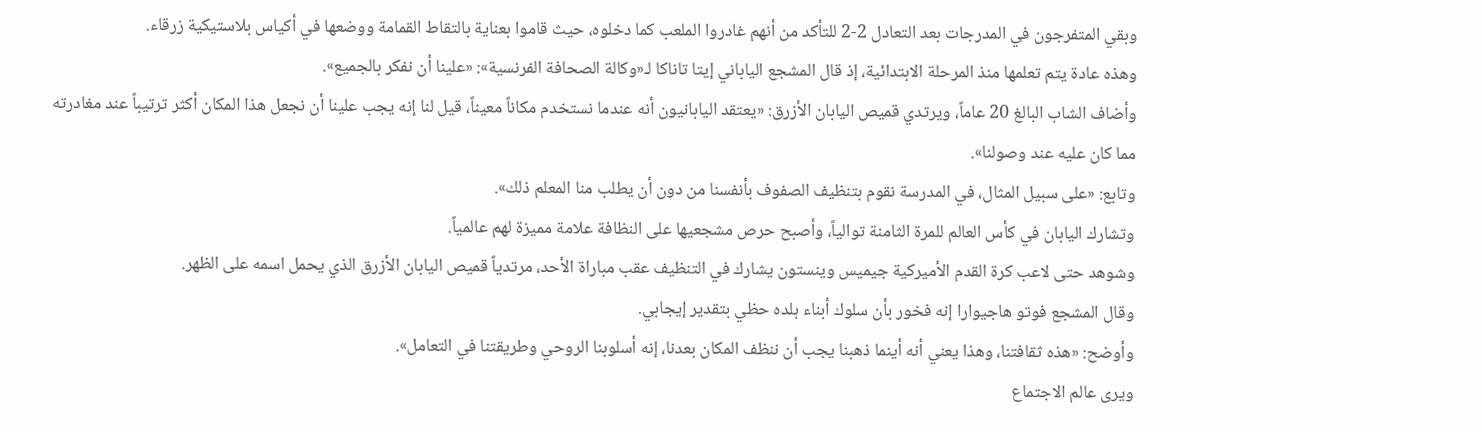وبقي المتفرجون في المدرجات بعد التعادل 2-2 للتأكد من أنهم غادروا الملعب كما دخلوه، حيث قاموا بعناية بالتقاط القمامة ووضعها في أكياس بلاستيكية زرقاء.
وهذه عادة يتم تعلمها منذ المرحلة الابتدائية، إذ قال المشجع الياباني إيتا تاناكا لـ«وكالة الصحافة الفرنسية»: «علينا أن نفكر بالجميع».
وأضاف الشاب البالغ 20 عاماً، ويرتدي قميص اليابان الأزرق: «يعتقد اليابانيون أنه عندما نستخدم مكاناً معيناً، قيل لنا إنه يجب علينا أن نجعل هذا المكان أكثر ترتيباً عند مغادرته مما كان عليه عند وصولنا».
وتابع: «على سبيل المثال، في المدرسة نقوم بتنظيف الصفوف بأنفسنا من دون أن يطلب منا المعلم ذلك».
وتشارك اليابان في كأس العالم للمرة الثامنة توالياً، وأصبح حرص مشجعيها على النظافة علامة مميزة لهم عالمياً.
وشوهد حتى لاعب كرة القدم الأميركية جيميس وينستون يشارك في التنظيف عقب مباراة الأحد، مرتدياً قميص اليابان الأزرق الذي يحمل اسمه على الظهر.
وقال المشجع فوتو هاجيوارا إنه فخور بأن سلوك أبناء بلده حظي بتقدير إيجابي.
وأوضح: «هذه ثقافتنا، وهذا يعني أنه أينما ذهبنا يجب أن ننظف المكان بعدنا، إنه أسلوبنا الروحي وطريقتنا في التعامل».
ويرى عالم الاجتماع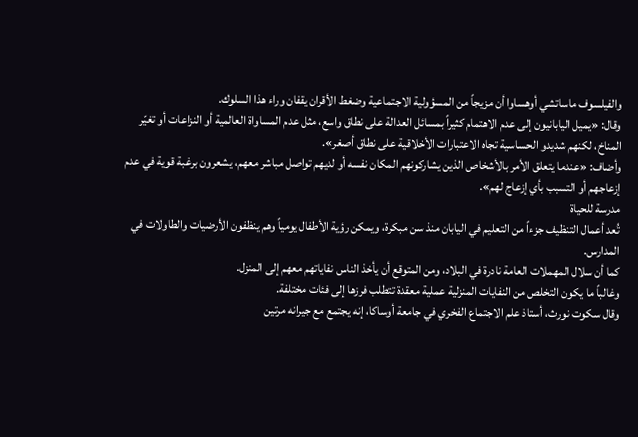والفيلسوف ماساتشي أوهساوا أن مزيجاً من المسؤولية الاجتماعية وضغط الأقران يقفان وراء هذا السلوك.
وقال: «يميل اليابانيون إلى عدم الاهتمام كثيراً بمسائل العدالة على نطاق واسع، مثل عدم المساواة العالمية أو النزاعات أو تغيّر المناخ، لكنهم شديدو الحساسية تجاه الاعتبارات الأخلاقية على نطاق أصغر».
وأضاف: «عندما يتعلق الأمر بالأشخاص الذين يشاركونهم المكان نفسه أو لديهم تواصل مباشر معهم، يشعرون برغبة قوية في عدم إزعاجهم أو التسبب بأي إزعاج لهم».
مدرسة للحياة
تُعد أعمال التنظيف جزءاً من التعليم في اليابان منذ سن مبكرة، ويمكن رؤية الأطفال يومياً وهم ينظفون الأرضيات والطاولات في المدارس.
كما أن سلال المهملات العامة نادرة في البلاد، ومن المتوقع أن يأخذ الناس نفاياتهم معهم إلى المنزل.
وغالباً ما يكون التخلص من النفايات المنزلية عملية معقدة تتطلب فرزها إلى فئات مختلفة.
وقال سكوت نورث، أستاذ علم الاجتماع الفخري في جامعة أوساكا، إنه يجتمع مع جيرانه مرتين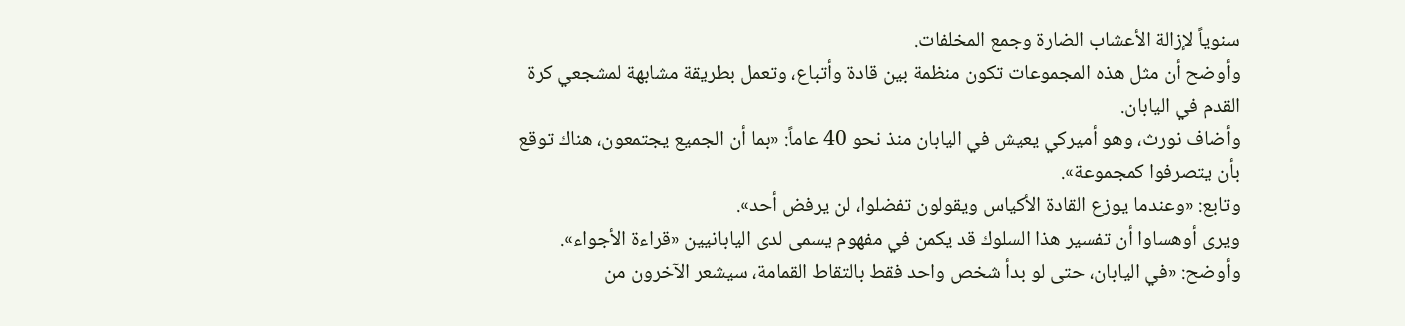سنوياً لإزالة الأعشاب الضارة وجمع المخلفات.
وأوضح أن مثل هذه المجموعات تكون منظمة بين قادة وأتباع، وتعمل بطريقة مشابهة لمشجعي كرة القدم في اليابان.
وأضاف نورث، وهو أميركي يعيش في اليابان منذ نحو 40 عاماً: «بما أن الجميع يجتمعون، هناك توقع بأن يتصرفوا كمجموعة».
وتابع: «وعندما يوزع القادة الأكياس ويقولون تفضلوا، لن يرفض أحد».
ويرى أوهساوا أن تفسير هذا السلوك قد يكمن في مفهوم يسمى لدى اليابانيين «قراءة الأجواء».
وأوضح: «في اليابان، حتى لو بدأ شخص واحد فقط بالتقاط القمامة، سيشعر الآخرون من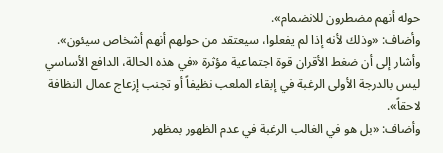حوله أنهم مضطرون للانضمام».
وأضاف: «وذلك لأنه إذا لم يفعلوا، سيعتقد من حولهم أنهم أشخاص سيئون».
وأشار إلى أن ضغط الأقران قوة اجتماعية مؤثرة «في هذه الحالة، الدافع الأساسي ليس بالدرجة الأولى الرغبة في إبقاء الملعب نظيفاً أو تجنب إزعاج عمال النظافة لاحقاً».
وأضاف: «بل هو في الغالب الرغبة في عدم الظهور بمظهر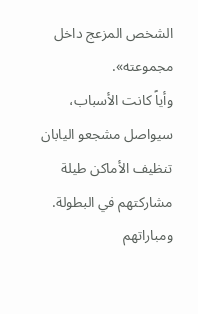الشخص المزعج داخل مجموعته».
وأياً كانت الأسباب، سيواصل مشجعو اليابان تنظيف الأماكن طيلة مشاركتهم في البطولة.
ومباراتهم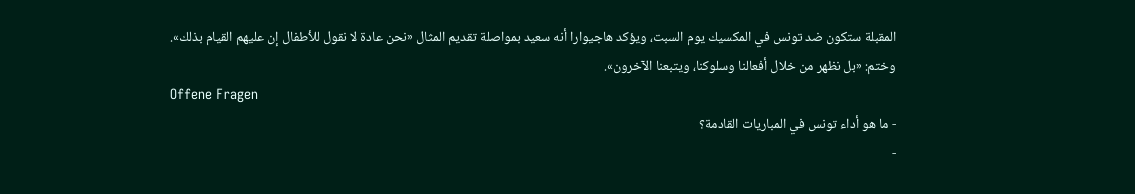المقبلة ستكون ضد تونس في المكسيك يوم السبت، ويؤكد هاجيوارا أنه سعيد بمواصلة تقديم المثال «نحن عادة لا نقول للأطفال إن عليهم القيام بذلك».
وختم: «بل نظهر من خلال أفعالنا وسلوكنا، ويتبعنا الآخرون».
Offene Fragen
- ما هو أداء تونس في المباريات القادمة؟
-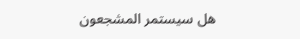هل سيستمر المشجعون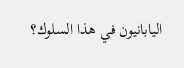اليابانيون في هذا السلوك؟